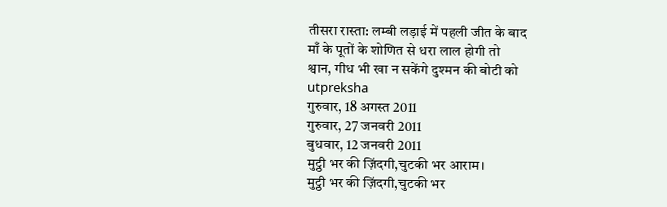तीसरा रास्ता: लम्बी लड़ाई में पहली जीत के बाद
माँ के पूतों के शोणित से धरा लाल होगी तो
श्वान, गीध भी खा न सकेंगे दुश्मन की बोटी को
utpreksha
गुरुवार, 18 अगस्त 2011
गुरुवार, 27 जनवरी 2011
बुधवार, 12 जनवरी 2011
मुट्ठी भर की ज़िंदगी,चुटकी भर आराम।
मुट्ठी भर की ज़िंदगी,चुटकी भर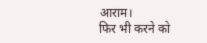आराम।
फिर भी करने को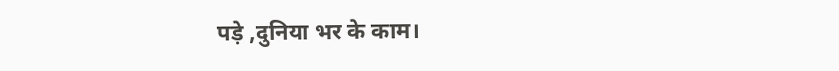पड़े ,दुनिया भर के काम।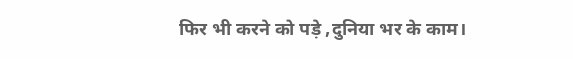फिर भी करने को पड़े ,दुनिया भर के काम।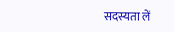सदस्यता लें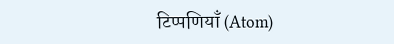टिप्पणियाँ (Atom)